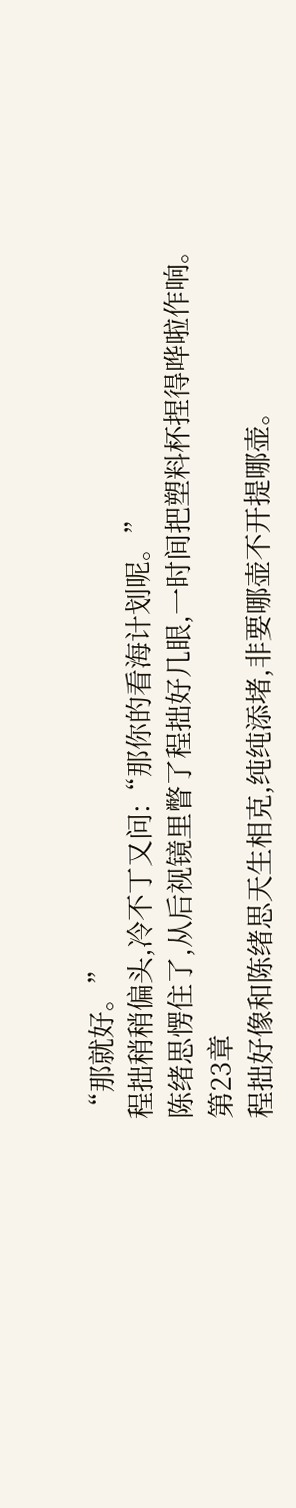“那就好。”
程拙稍稍偏头,冷不丁又问:“那你的看海计划呢。”
陈绪思愣住了,从后视镜里瞥了程拙好几眼,一时间把塑料杯捏得哗啦作响。
第23章
程拙好像和陈绪思天生相克,纯纯添堵,非要哪壶不开提哪壶。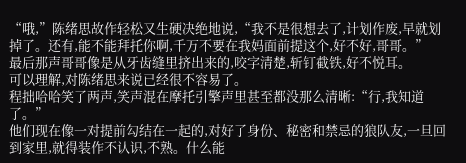“哦,”陈绪思故作轻松又生硬决绝地说,“我不是很想去了,计划作废,早就划掉了。还有,能不能拜托你啊,千万不要在我妈面前提这个,好不好,哥哥。”
最后那声哥哥像是从牙齿缝里挤出来的,咬字清楚,斩钉截铁,好不悦耳。
可以理解,对陈绪思来说已经很不容易了。
程拙哈哈笑了两声,笑声混在摩托引擎声里甚至都没那么清晰:“行,我知道了。”
他们现在像一对提前勾结在一起的,对好了身份、秘密和禁忌的狼队友,一旦回到家里,就得装作不认识,不熟。什么能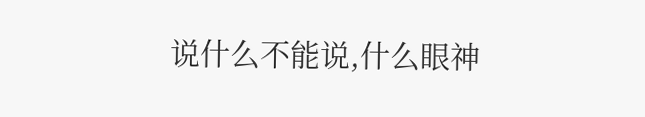说什么不能说,什么眼神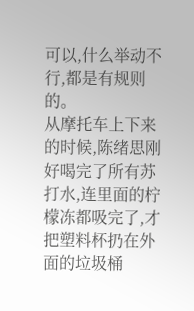可以,什么举动不行,都是有规则的。
从摩托车上下来的时候,陈绪思刚好喝完了所有苏打水,连里面的柠檬冻都吸完了,才把塑料杯扔在外面的垃圾桶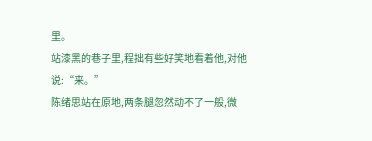里。
站漆黑的巷子里,程拙有些好笑地看着他,对他说:“来。”
陈绪思站在原地,两条腿忽然动不了一般,微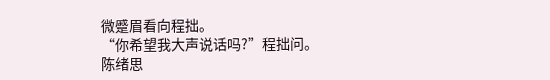微蹙眉看向程拙。
“你希望我大声说话吗?”程拙问。
陈绪思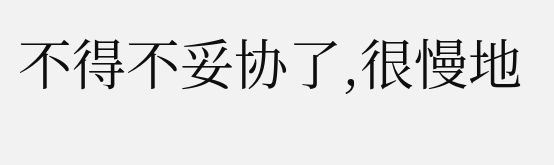不得不妥协了,很慢地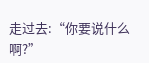走过去:“你要说什么啊?”